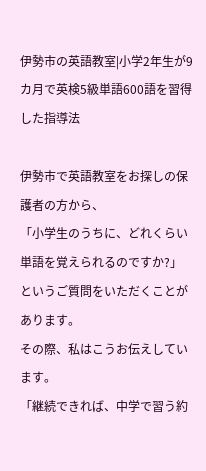伊勢市の英語教室|小学2年生が9カ月で英検5級単語600語を習得した指導法

伊勢市で英語教室をお探しの保護者の方から、
「小学生のうちに、どれくらい単語を覚えられるのですか?」
というご質問をいただくことがあります。
その際、私はこうお伝えしています。
「継続できれば、中学で習う約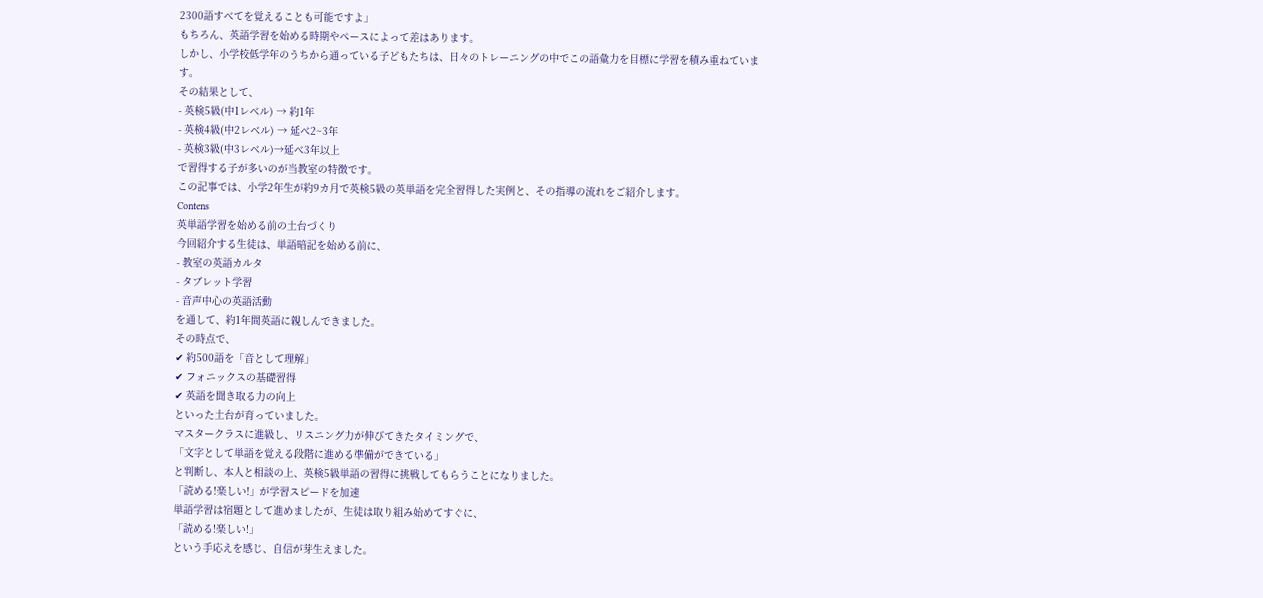2300語すべてを覚えることも可能ですよ」
もちろん、英語学習を始める時期やペースによって差はあります。
しかし、小学校低学年のうちから通っている子どもたちは、日々のトレーニングの中でこの語彙力を目標に学習を積み重ねています。
その結果として、
- 英検5級(中1レベル) → 約1年
- 英検4級(中2レベル) → 延べ2~3年
- 英検3級(中3レベル)→延べ3年以上
で習得する子が多いのが当教室の特徴です。
この記事では、小学2年生が約9カ月で英検5級の英単語を完全習得した実例と、その指導の流れをご紹介します。
Contens
英単語学習を始める前の土台づくり
今回紹介する生徒は、単語暗記を始める前に、
- 教室の英語カルタ
- タブレット学習
- 音声中心の英語活動
を通して、約1年間英語に親しんできました。
その時点で、
✔ 約500語を「音として理解」
✔ フォニックスの基礎習得
✔ 英語を聞き取る力の向上
といった土台が育っていました。
マスタークラスに進級し、リスニング力が伸びてきたタイミングで、
「文字として単語を覚える段階に進める準備ができている」
と判断し、本人と相談の上、英検5級単語の習得に挑戦してもらうことになりました。
「読める!楽しい!」が学習スピードを加速
単語学習は宿題として進めましたが、生徒は取り組み始めてすぐに、
「読める!楽しい!」
という手応えを感じ、自信が芽生えました。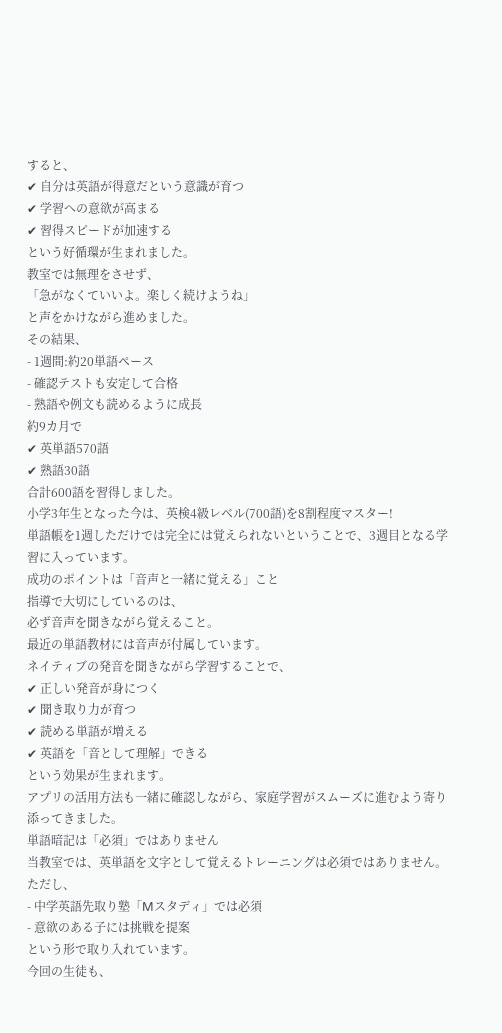すると、
✔ 自分は英語が得意だという意識が育つ
✔ 学習への意欲が高まる
✔ 習得スピードが加速する
という好循環が生まれました。
教室では無理をさせず、
「急がなくていいよ。楽しく続けようね」
と声をかけながら進めました。
その結果、
- 1週間:約20単語ペース
- 確認テストも安定して合格
- 熟語や例文も読めるように成長
約9カ月で
✔ 英単語570語
✔ 熟語30語
合計600語を習得しました。
小学3年生となった今は、英検4級レベル(700語)を8割程度マスター!
単語帳を1週しただけでは完全には覚えられないということで、3週目となる学習に入っています。
成功のポイントは「音声と一緒に覚える」こと
指導で大切にしているのは、
必ず音声を聞きながら覚えること。
最近の単語教材には音声が付属しています。
ネイティブの発音を聞きながら学習することで、
✔ 正しい発音が身につく
✔ 聞き取り力が育つ
✔ 読める単語が増える
✔ 英語を「音として理解」できる
という効果が生まれます。
アプリの活用方法も一緒に確認しながら、家庭学習がスムーズに進むよう寄り添ってきました。
単語暗記は「必須」ではありません
当教室では、英単語を文字として覚えるトレーニングは必須ではありません。
ただし、
- 中学英語先取り塾「Mスタディ」では必須
- 意欲のある子には挑戦を提案
という形で取り入れています。
今回の生徒も、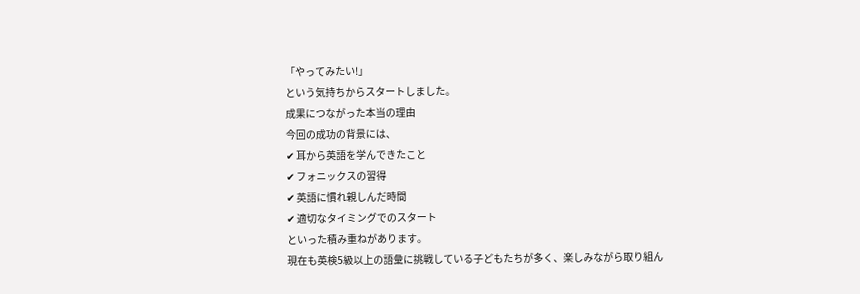「やってみたい!」
という気持ちからスタートしました。
成果につながった本当の理由
今回の成功の背景には、
✔ 耳から英語を学んできたこと
✔ フォニックスの習得
✔ 英語に慣れ親しんだ時間
✔ 適切なタイミングでのスタート
といった積み重ねがあります。
現在も英検5級以上の語彙に挑戦している子どもたちが多く、楽しみながら取り組ん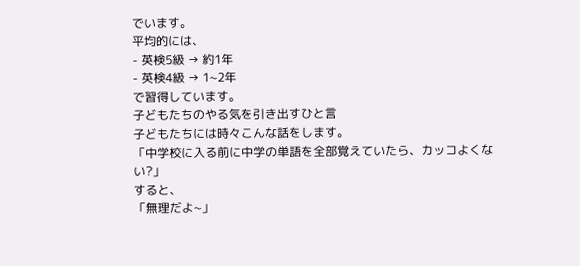でいます。
平均的には、
- 英検5級 → 約1年
- 英検4級 → 1~2年
で習得しています。
子どもたちのやる気を引き出すひと言
子どもたちには時々こんな話をします。
「中学校に入る前に中学の単語を全部覚えていたら、カッコよくない?」
すると、
「無理だよ~」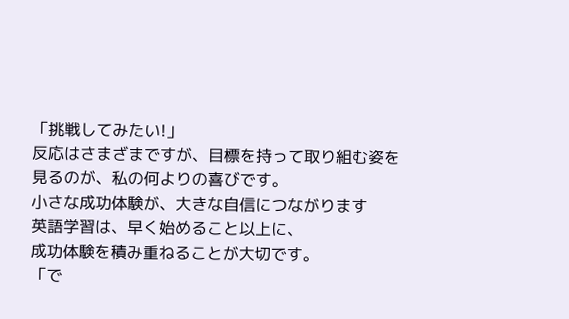「挑戦してみたい!」
反応はさまざまですが、目標を持って取り組む姿を見るのが、私の何よりの喜びです。
小さな成功体験が、大きな自信につながります
英語学習は、早く始めること以上に、
成功体験を積み重ねることが大切です。
「で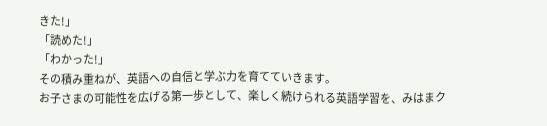きた!」
「読めた!」
「わかった!」
その積み重ねが、英語への自信と学ぶ力を育てていきます。
お子さまの可能性を広げる第一歩として、楽しく続けられる英語学習を、みはまク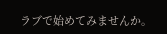ラブで始めてみませんか。